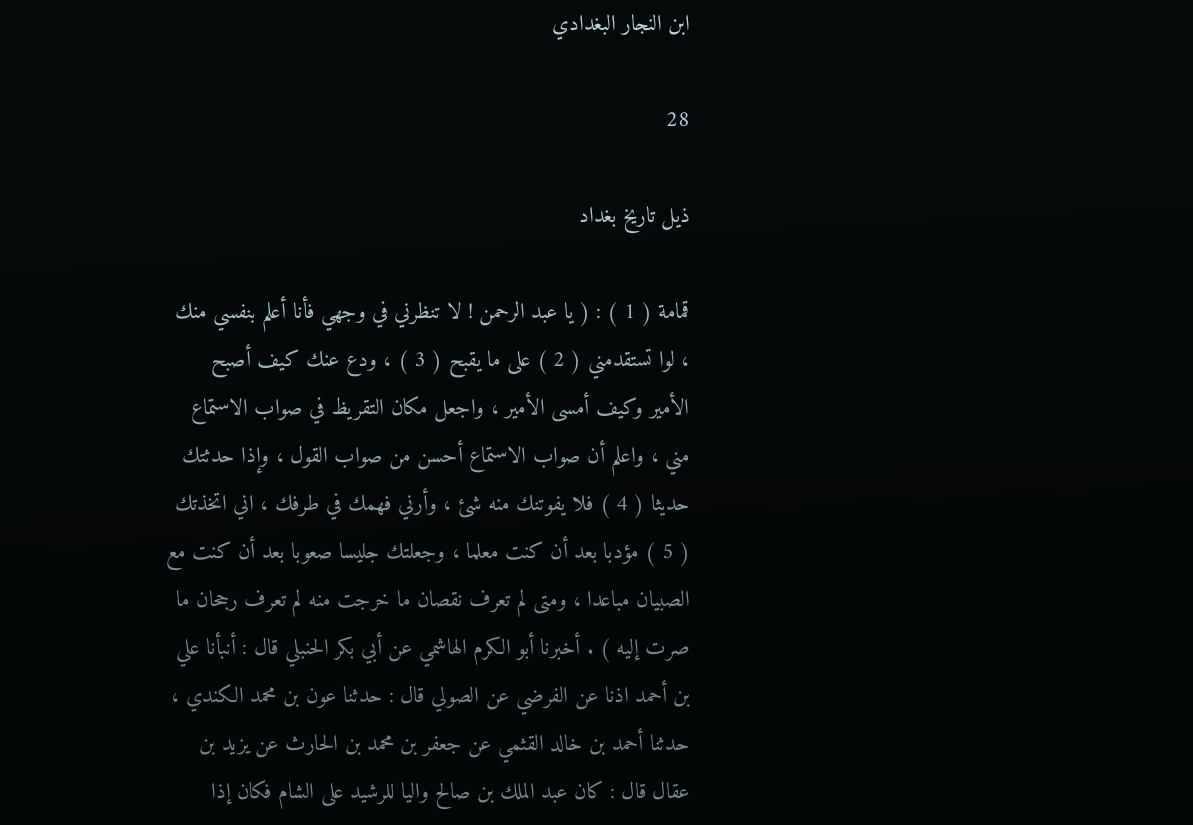ابن النجار البغدادي

28

ذيل تاريخ بغداد

قمامة ( 1 ) : ( يا عبد الرحمن ! لا تنظرني في وجهي فأنا أعلم بنفسي منك ، لوا تستقدمني ( 2 ) على ما يقبح ( 3 ) ، ودع عنك كيف أصبح الأمير وكيف أمسى الأمير ، واجعل مكان التقريظ في صواب الاستماع مني ، واعلم أن صواب الاستماع أحسن من صواب القول ، وإذا حدثتك حديثا ( 4 ) فلا يفوتنك منه شئ ، وأرني فهمك في طرفك ، اني اتخذتك ( 5 ) مؤدبا بعد أن كنت معلما ، وجعلتك جليسا صعوبا بعد أن كنت مع الصبيان مباعدا ، ومتى لم تعرف نقصان ما خرجت منه لم تعرف رجحان ما صرت إليه ) . أخبرنا أبو الكرم الهاشمي عن أبي بكر الحنبلي قال : أنبأنا علي بن أحمد اذنا عن الفرضي عن الصولي قال : حدثنا عون بن محمد الكندي ، حدثنا أحمد بن خالد القثمي عن جعفر بن محمد بن الحارث عن يزيد بن عقال قال : كان عبد الملك بن صالح واليا للرشيد على الشام فكان إذا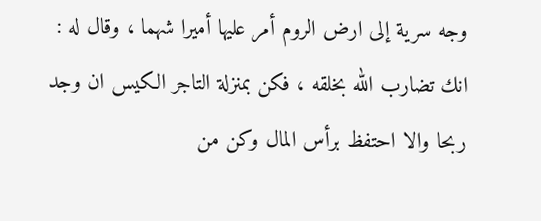وجه سرية إلى ارض الروم أمر عليها أميرا شهما ، وقال له : انك تضارب الله بخلقه ، فكن بمنزلة التاجر الكيس ان وجد ربحا والا احتفظ برأس المال وكن من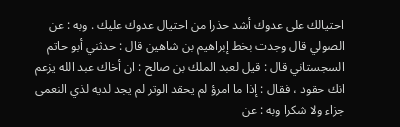احتيالك على عدوك أشد حذرا من احتيال عدوك عليك . وبه : عن الصولي قال وجدت بخط إبراهيم بن شاهين قال : حدثني أبو حاتم السجستاني قال : قيل لعبد الملك بن صالح : ان أخاك عبد الله يزعم انك حقود ، فقال : إذا ما امرؤ لم يحقد الوتر لم يجد لديه لذي النعمى جزاء ولا شكرا وبه : عن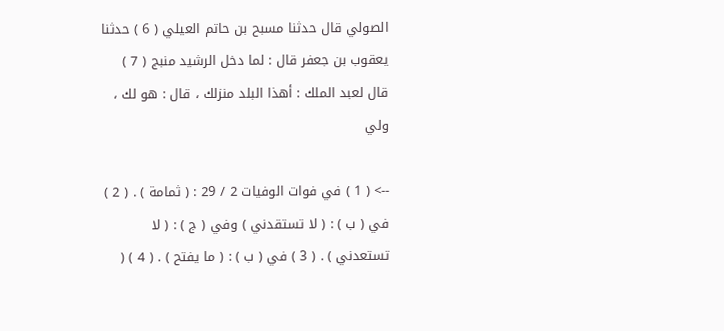الصولي قال حدثنا مسبح بن حاتم العيلي ( 6 ) حدثنا يعقوب بن جعفر قال : لما دخل الرشيد منبج ( 7 ) قال لعبد الملك : أهذا البلد منزلك ، قال : هو لك ، ولي

--> ( 1 ) في فوات الوفيات 2 / 29 : ( ثمامة ) . ( 2 ) في ( ب ) : ( لا تستقدني ) وفي ( ج ) : ( لا تستعدني ) . ( 3 ) في ( ب ) : ( ما يفتح ) . ( 4 ) (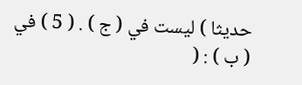حديثا ) ليست في ( ج ) . ( 5 ) في ( ب ) : (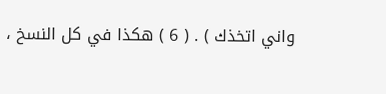واني اتخذك ) . ( 6 ) هكذا في كل النسخ ،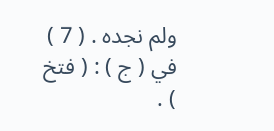ولم نجده . ( 7 ) في ( ج ) : ( فتخ ) .